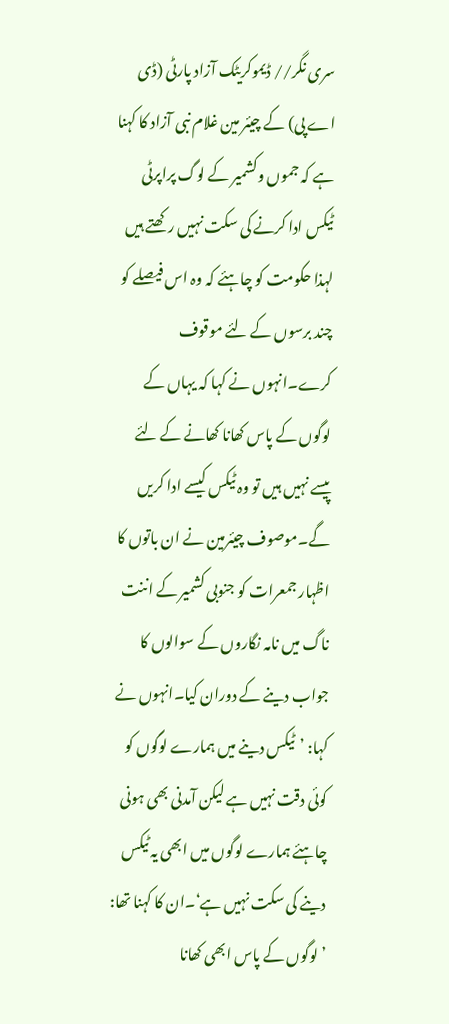سری نگر// ڈیموکریٹک آزاد پارٹی (ڈی اے پی) کے چیئر مین غلام نبی آزاد کا کہنا ہے کہ جموں وکشمیر کے لوگ پراپرٹی ٹیکس ادا کرنے کی سکت نہیں رکھتے ہیں لہذا حکومت کو چاہئے کہ وہ اس فیصلے کو چند برسوں کے لئے موقوف کرے۔انہوں نے کہا کہ یہاں کے لوگوں کے پاس کھانا کھانے کے لئے پیسے نہیں ہیں تو وہ ٹیکس کیسے ادا کریں گے۔موصوف چیئرمین نے ان باتوں کا اظہار جمعرات کو جنوبی کشمیر کے اننت ناگ میں نامہ نگاروں کے سوالوں کا جواب دینے کے دوران کیا۔انہوں نے کہا: ’ٹیکس دینے میں ہمارے لوگوں کو کوئی دقت نہیں ہے لیکن آمدنی بھی ہونی چاہئے ہمارے لوگوں میں ابھی یہ ٹیکس دینے کی سکت نہیں ہے‘۔ان کا کہنا تھا: ’لوگوں کے پاس ابھی کھانا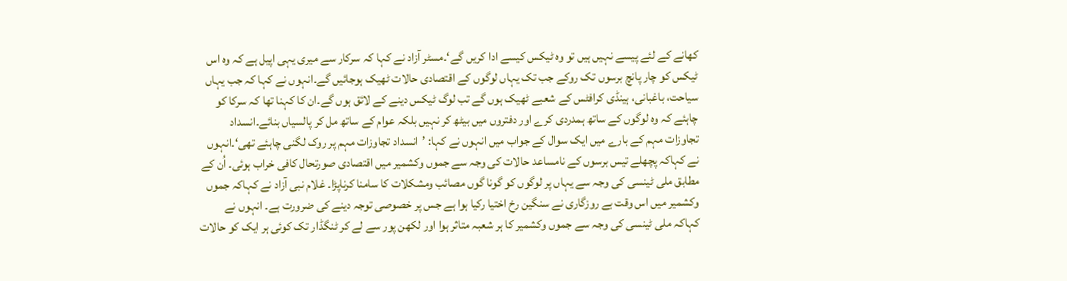کھانے کے لئے پیسے نہیں ہیں تو وہ ٹیکس کیسے ادا کریں گے‘۔مسٹر آزاد نے کہا کہ سرکار سے میری یہی اپیل ہے کہ وہ اس ٹیکس کو چار پانچ برسوں تک روکے جب تک یہاں لوگوں کے اقتصادی حالات ٹھیک ہوجائیں گے۔انہوں نے کہا کہ جب یہاں سیاحت، باغبانی، ہینڈی کرافٹس کے شعبے ٹھیک ہوں گے تب لوگ ٹیکس دینے کے لائق ہوں گے۔ان کا کہنا تھا کہ سرکا کو چاہئے کہ وہ لوگوں کے ساتھ ہمدردی کرے اور دفتروں میں بیٹھ کر نہیں بلکہ عوام کے ساتھ مل کر پالسیاں بنائے۔انسداد تجاوزات مہم کے بارے میں ایک سوال کے جواب میں انہوں نے کہا: ’انسداد تجاوزات مہم پر روک لگنی چاہئے تھی‘۔انہوں نے کہاکہ پچھلے تیس برسوں کے نامساعد حالات کی وجہ سے جموں وکشمیر میں اقتصادی صورتحال کافی خراب ہوئی۔ اُن کے مطابق ملی ٹینسی کی وجہ سے یہاں پر لوگوں کو گونا گوں مصائب ومشکلات کا سامنا کرناپڑا۔ غلام نبی آزاد نے کہاکہ جموں وکشمیر میں اس وقت بے روزگاری نے سنگین رخ اختیا رکیا ہوا ہے جس پر خصوصی توجہ دینے کی ضرورت ہے۔ انہوں نے کہاکہ ملی ٹینسی کی وجہ سے جموں وکشمیر کا ہر شعبہ متاثر ہوا اور لکھن پور سے لے کر ٹنگڈار تک کوئی ہر ایک کو حالات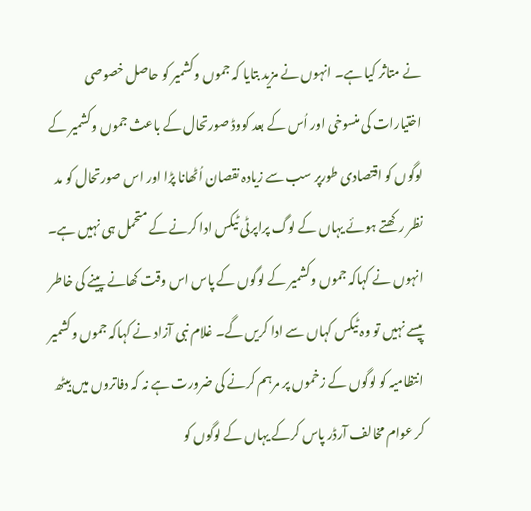نے متاثر کیا ہے۔ انہوں نے مزید بتایا کہ جموں وکشمیر کو حاصل خصوصی اختیارات کی منسوخی اور اُس کے بعد کووڈ صورتحال کے باعث جموں وکشمیر کے لوگوں کو اقتصادی طورپر سب سے زیادہ نقصان اُٹھانا پڑا اور اس صورتحال کو مد نظر رکھتے ہوئے یہاں کے لوگ پراپرٹی ٹیکس ادا کرنے کے متحمل ہی نہیں ہے۔ انہوں نے کہاکہ جموں وکشمیر کے لوگوں کے پاس اس وقت کھانے پینے کی خاطر پیسے نہیں تو وہ ٹیکس کہاں سے ادا کریں گے۔ غلام نبی آزاد نے کہاکہ جموں وکشمیر انتظامیہ کو لوگوں کے زخموں پر مرہم کرنے کی ضرورت ہے نہ کہ دفاتروں میں بیٹھ کر عوام مخالف آرڈر پاس کرکے یہاں کے لوگوں کو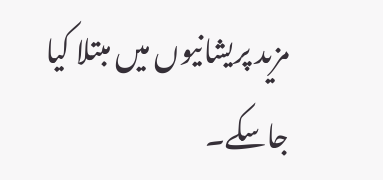مزید پریشانیوں میں مبتلا کیا جاسکے۔